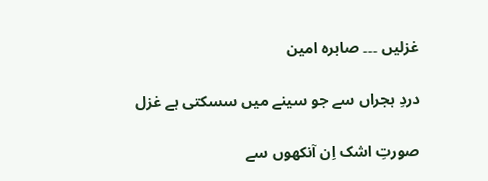غزلیں ۔۔۔ صابرہ امین

دردِ ہجراں سے جو سینے میں سسکتی ہے غزل

صورتِ اشک اِن آنکھوں سے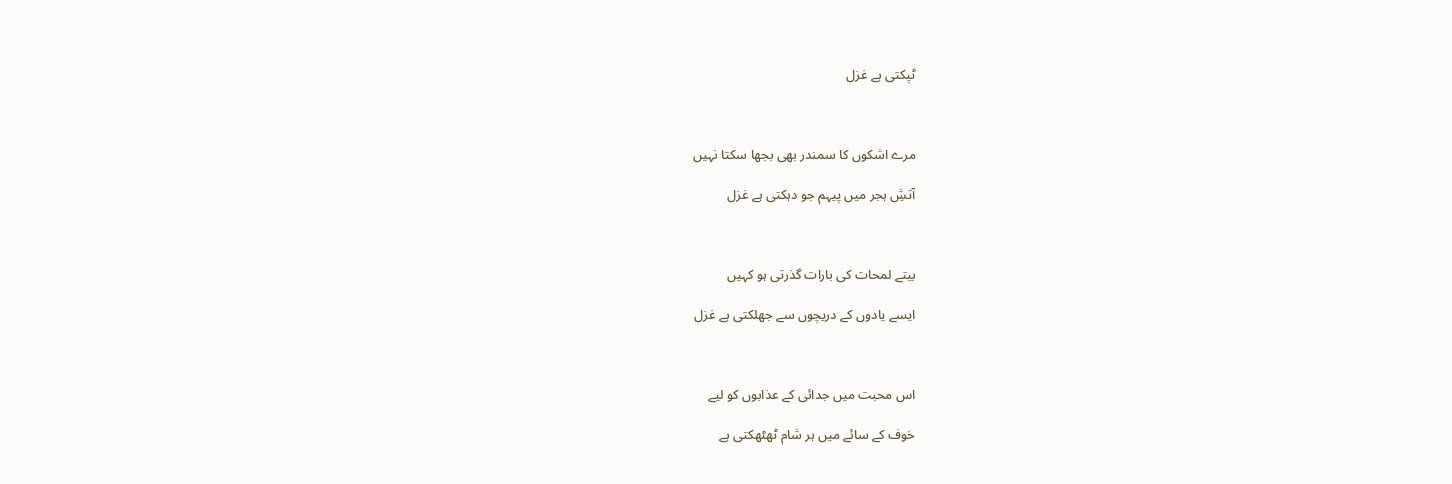ٹپکتی ہے غزل



مرے اشکوں کا سمندر بھی بجھا سکتا نہیں

آتشِ ہجر میں پیہم جو دہکتی ہے غزل



بیتے لمحات کی بارات گذرتی ہو کہیں

ایسے یادوں کے دریچوں سے جھلکتی ہے غزل



اس محبت میں جدائی کے عذابوں کو لیے

خوف کے سائے میں ہر شام ٹھٹھکتی ہے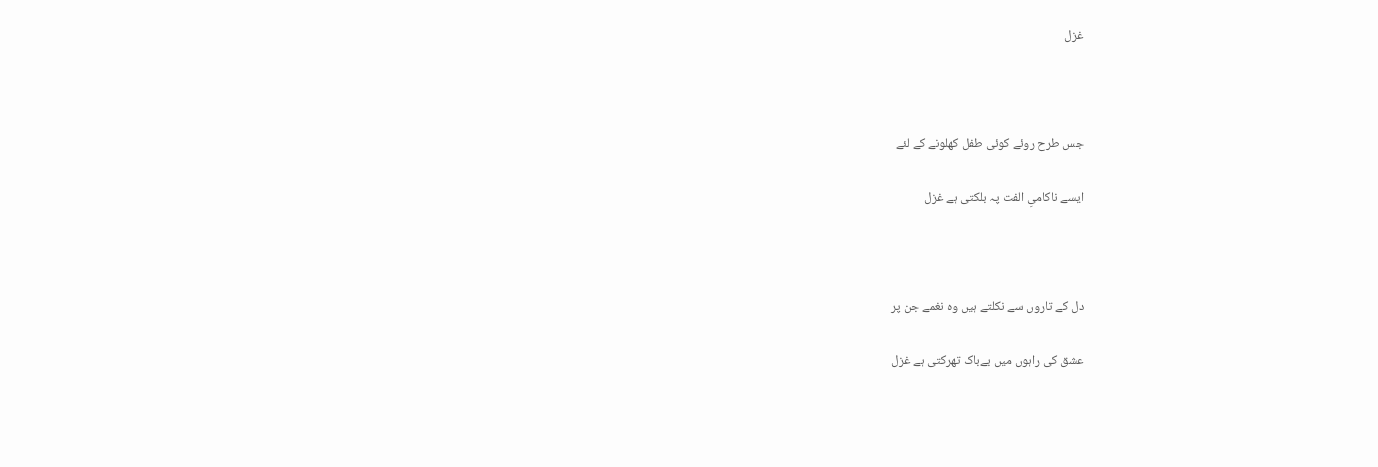غزل



جس طرح روئے کوئی طفل کھلونے کے لئے

ایسے ناکامیِ الفت پہ بلکتی ہے غزل



دل کے تاروں سے نکلتے ہیں وہ نغمے جن پر

عشق کی راہوں میں بےباک تھرکتی ہے غزل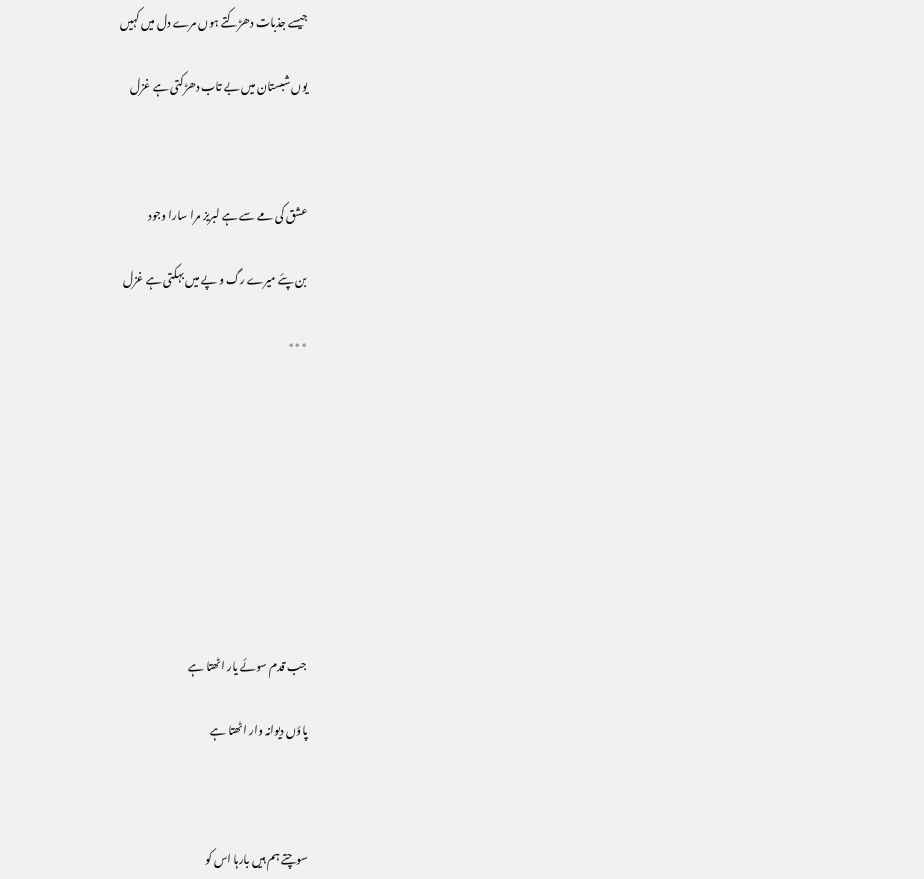جیسے جذبات دھڑکتے ہوں مرے دل میں کہیں

یوں شبستان میں بے تاب دھڑکتی ہے غزل



عشق کی مے سے ہے لبریز مرا سارا وجود

بن پئے میرے رگ و پے میں بہکتی ہے غزل

٭٭٭









جب قدم سوئے یار اٹھتا ہے

پاؤں دیوانہ وار اٹھتا ہے



سوچتے ہم ہیں بارہا اس کو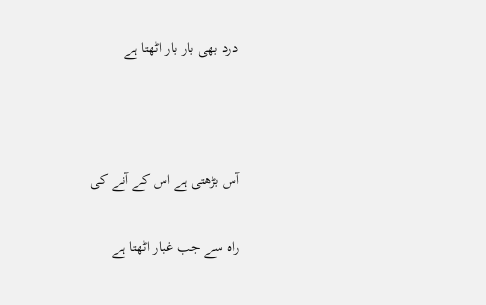درد بھی بار بار اٹھتا ہے



آس بڑھتی ہے اس کے آنے کی

راہ سے جب غبار اٹھتا ہے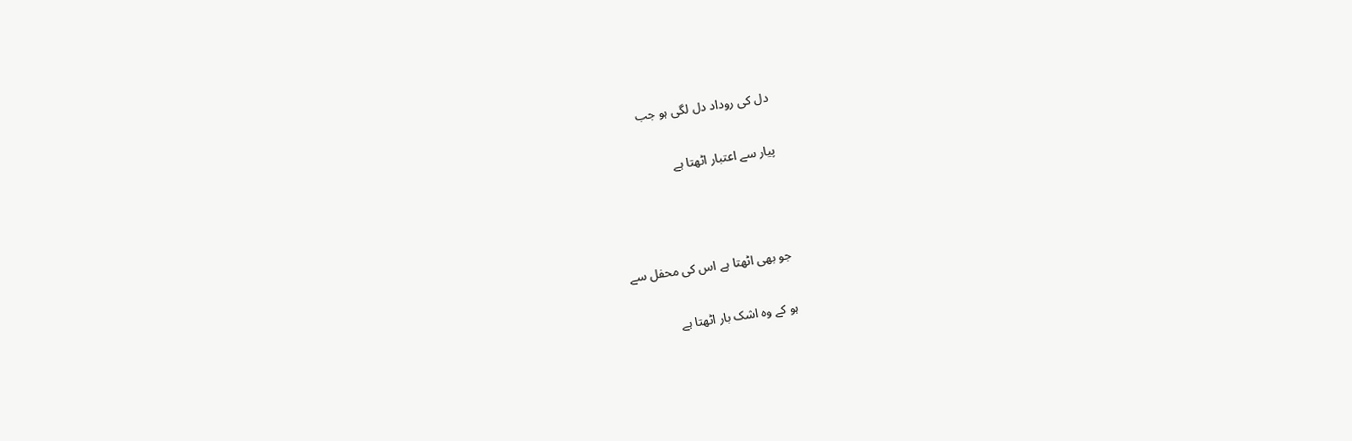دل کی روداد دل لگی ہو جب

پیار سے اعتبار اٹھتا ہے



جو بھی اٹھتا ہے اس کی محفل سے

ہو کے وہ اشک بار اٹھتا ہے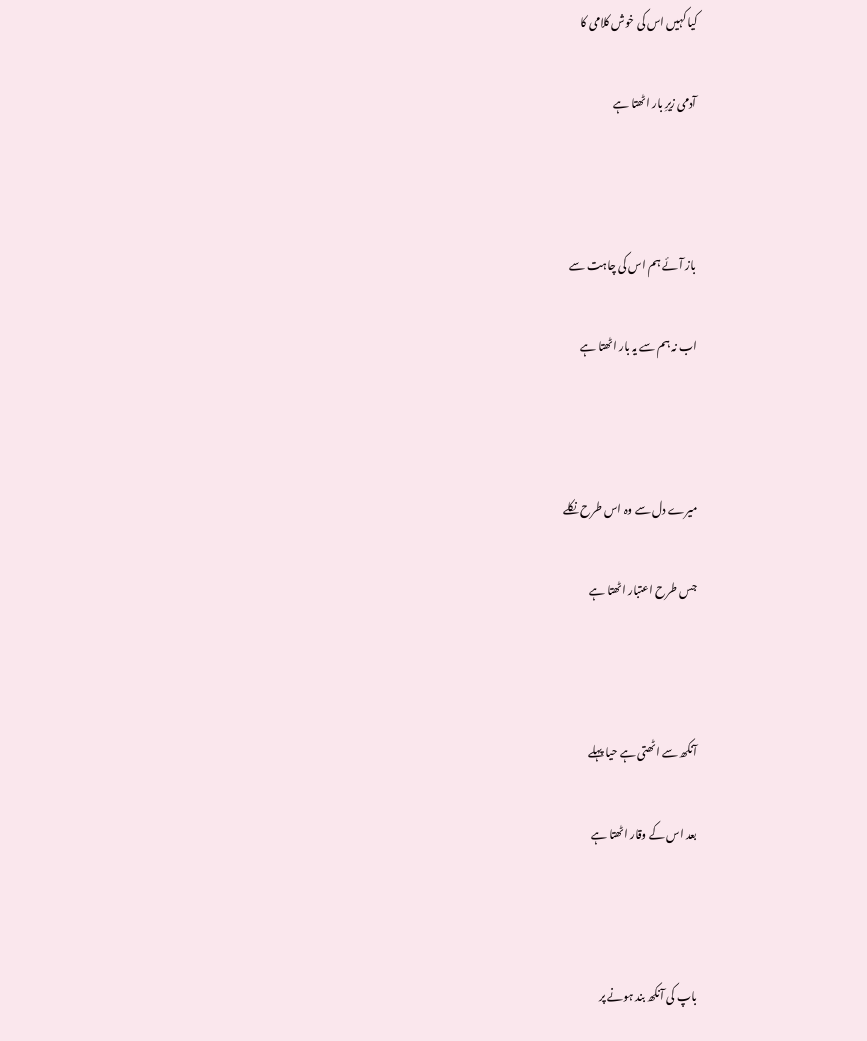کیا کہیں اس کی خوش کلامی کا

آدمی زیرِ بار اٹھتا ہے



باز آئے ہم اس کی چاہت سے

اب نہ ہم سے یہ بار اٹھتا ہے



میرے دل سے وہ اس طرح نکلے

جس طرح اعتبار اٹھتا ہے



آنکھ سے اٹھتی ہے حیا پہلے

بعد اس کے وقار اٹھتا ہے



باپ کی آنکھ بند ہونے پر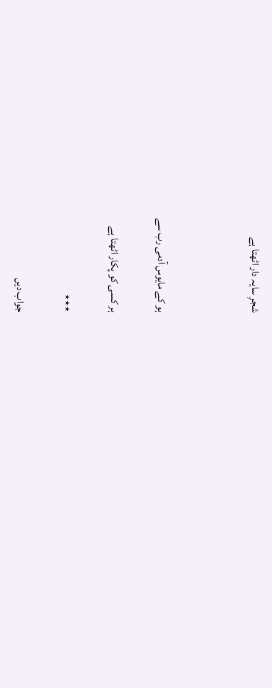شجرِ سایہ دار اٹھتا ہے



ہو کے مایوس آدمی رب سے

ہر کسی کو پکار اٹھتا ہے

٭٭٭

جواب دیں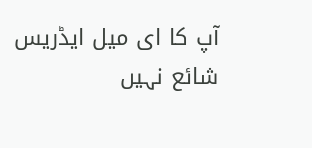آپ کا ای میل ایڈریس شائع نہیں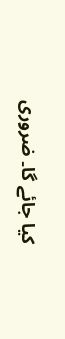کیا جائے گا۔ ضروری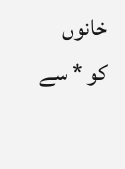خانوں کو * سے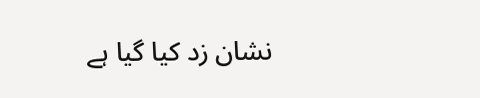نشان زد کیا گیا ہے